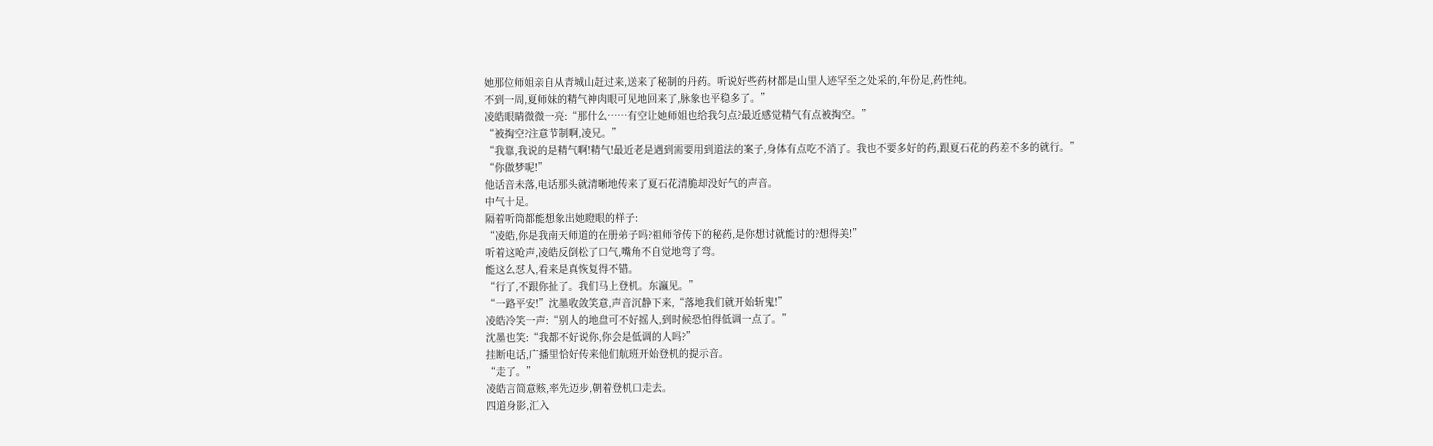她那位师姐亲自从青城山赶过来,送来了秘制的丹药。听说好些药材都是山里人迹罕至之处采的,年份足,药性纯。
不到一周,夏师妹的精气神肉眼可见地回来了,脉象也平稳多了。”
凌皓眼睛微微一亮:“那什么……有空让她师姐也给我匀点?最近感觉精气有点被掏空。”
“被掏空?注意节制啊,凌兄。”
“我靠,我说的是精气啊!精气!最近老是遇到需要用到道法的案子,身体有点吃不消了。我也不要多好的药,跟夏石花的药差不多的就行。”
“你做梦呢!”
他话音未落,电话那头就清晰地传来了夏石花清脆却没好气的声音。
中气十足。
隔着听筒都能想象出她瞪眼的样子:
“凌皓,你是我南天师道的在册弟子吗?祖师爷传下的秘药,是你想讨就能讨的?想得美!”
听着这呛声,凌皓反倒松了口气,嘴角不自觉地弯了弯。
能这么怼人,看来是真恢复得不错。
“行了,不跟你扯了。我们马上登机。东瀛见。”
“一路平安!”沈墨收敛笑意,声音沉静下来,“落地我们就开始斩鬼!”
凌皓冷笑一声:“别人的地盘可不好摇人,到时候恐怕得低调一点了。”
沈墨也笑:“我都不好说你,你会是低调的人吗?”
挂断电话,广播里恰好传来他们航班开始登机的提示音。
“走了。”
凌皓言简意赅,率先迈步,朝着登机口走去。
四道身影,汇入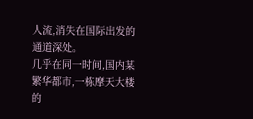人流,消失在国际出发的通道深处。
几乎在同一时间,国内某繁华都市,一栋摩天大楼的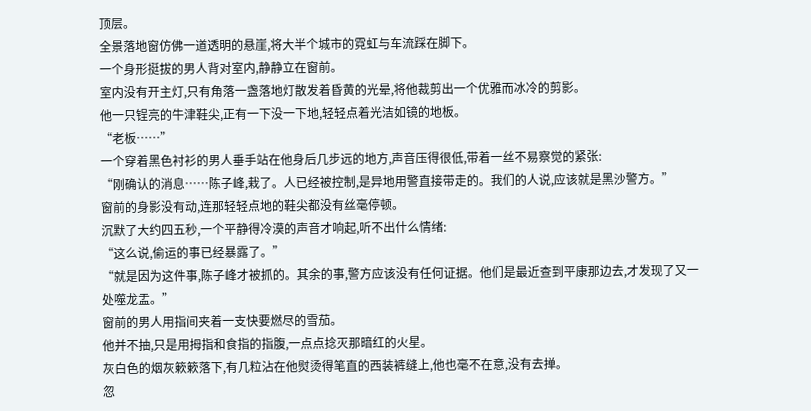顶层。
全景落地窗仿佛一道透明的悬崖,将大半个城市的霓虹与车流踩在脚下。
一个身形挺拔的男人背对室内,静静立在窗前。
室内没有开主灯,只有角落一盏落地灯散发着昏黄的光晕,将他裁剪出一个优雅而冰冷的剪影。
他一只锃亮的牛津鞋尖,正有一下没一下地,轻轻点着光洁如镜的地板。
“老板……”
一个穿着黑色衬衫的男人垂手站在他身后几步远的地方,声音压得很低,带着一丝不易察觉的紧张:
“刚确认的消息……陈子峰,栽了。人已经被控制,是异地用警直接带走的。我们的人说,应该就是黑沙警方。”
窗前的身影没有动,连那轻轻点地的鞋尖都没有丝毫停顿。
沉默了大约四五秒,一个平静得冷漠的声音才响起,听不出什么情绪:
“这么说,偷运的事已经暴露了。”
“就是因为这件事,陈子峰才被抓的。其余的事,警方应该没有任何证据。他们是最近查到平康那边去,才发现了又一处噬龙盂。”
窗前的男人用指间夹着一支快要燃尽的雪茄。
他并不抽,只是用拇指和食指的指腹,一点点捻灭那暗红的火星。
灰白色的烟灰簌簌落下,有几粒沾在他熨烫得笔直的西装裤缝上,他也毫不在意,没有去掸。
忽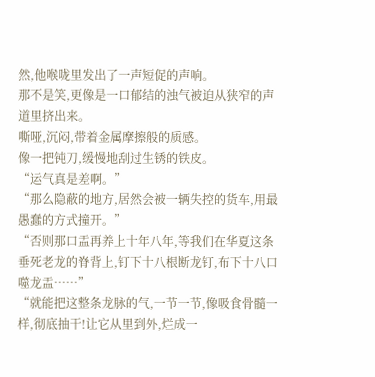然,他喉咙里发出了一声短促的声响。
那不是笑,更像是一口郁结的浊气被迫从狭窄的声道里挤出来。
嘶哑,沉闷,带着金属摩擦般的质感。
像一把钝刀,缓慢地刮过生锈的铁皮。
“运气真是差啊。”
“那么隐蔽的地方,居然会被一辆失控的货车,用最愚蠢的方式撞开。”
“否则那口盂再养上十年八年,等我们在华夏这条垂死老龙的脊背上,钉下十八根断龙钉,布下十八口噬龙盂……”
“就能把这整条龙脉的气,一节一节,像吸食骨髓一样,彻底抽干!让它从里到外,烂成一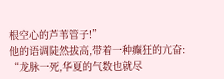根空心的芦苇管子!”
他的语调陡然拔高,带着一种癫狂的亢奋:
“龙脉一死,华夏的气数也就尽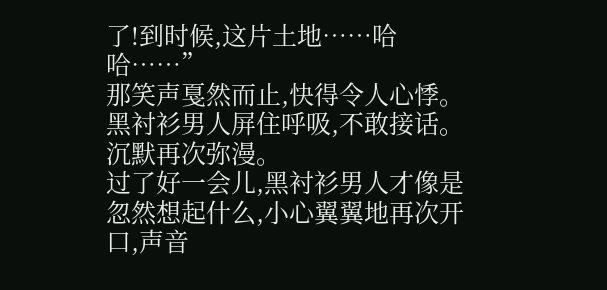了!到时候,这片土地……哈哈……”
那笑声戛然而止,快得令人心悸。
黑衬衫男人屏住呼吸,不敢接话。
沉默再次弥漫。
过了好一会儿,黑衬衫男人才像是忽然想起什么,小心翼翼地再次开口,声音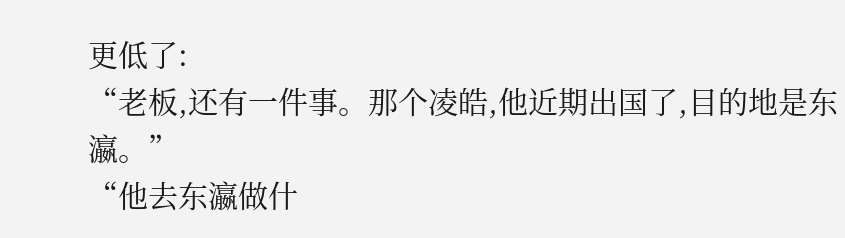更低了:
“老板,还有一件事。那个凌皓,他近期出国了,目的地是东瀛。”
“他去东瀛做什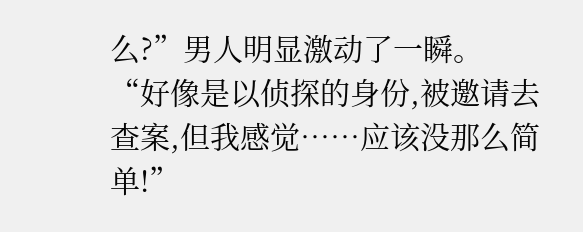么?”男人明显激动了一瞬。
“好像是以侦探的身份,被邀请去查案,但我感觉……应该没那么简单!”